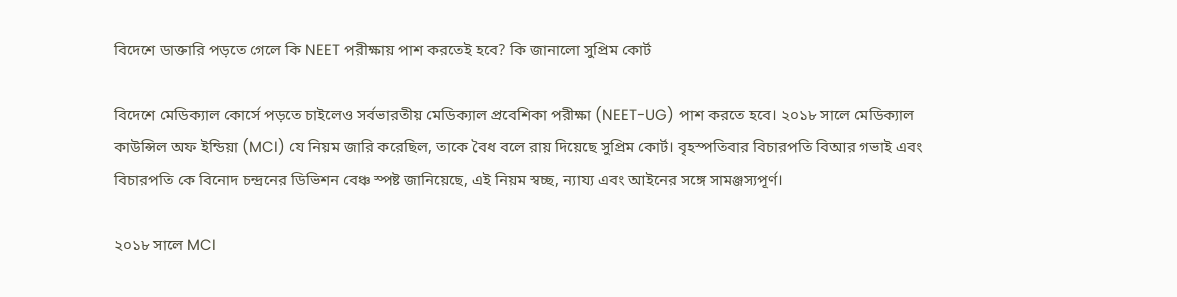বিদেশে ডাক্তারি পড়তে গেলে কি NEET পরীক্ষায় পাশ করতেই হবে? কি জানালো সুপ্রিম কোর্ট

বিদেশে মেডিক্যাল কোর্সে পড়তে চাইলেও সর্বভারতীয় মেডিক্যাল প্রবেশিকা পরীক্ষা (NEET-UG) পাশ করতে হবে। ২০১৮ সালে মেডিক্যাল কাউন্সিল অফ ইন্ডিয়া (MCI) যে নিয়ম জারি করেছিল, তাকে বৈধ বলে রায় দিয়েছে সুপ্রিম কোর্ট। বৃহস্পতিবার বিচারপতি বিআর গভাই এবং বিচারপতি কে বিনোদ চন্দ্রনের ডিভিশন বেঞ্চ স্পষ্ট জানিয়েছে, এই নিয়ম স্বচ্ছ, ন্যায্য এবং আইনের সঙ্গে সামঞ্জস্যপূর্ণ।

২০১৮ সালে MCI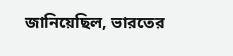জানিয়েছিল, ভারতের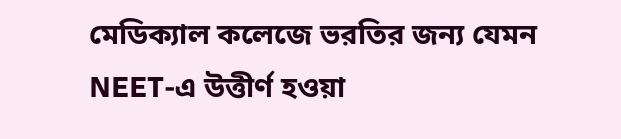মেডিক্যাল কলেজে ভরতির জন্য যেমন NEET-এ উত্তীর্ণ হওয়া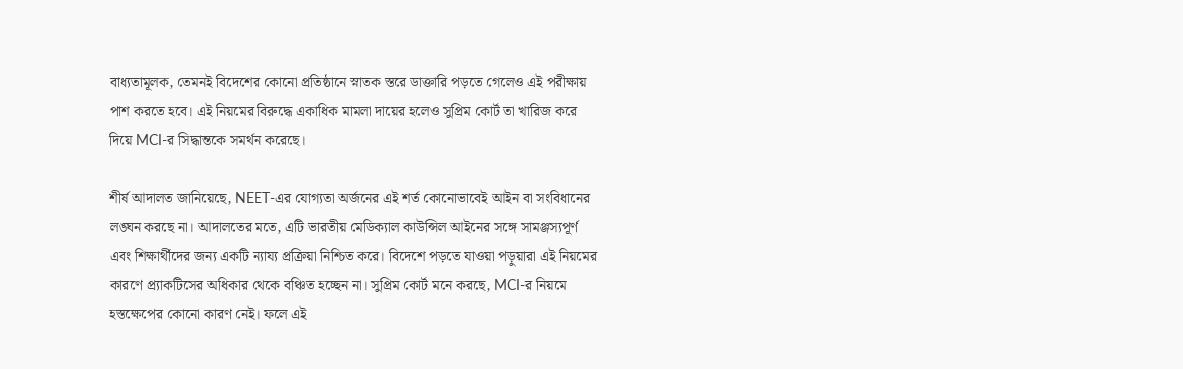বাধ্যতামূলক, তেমনই বিদেশের কোনো প্রতিষ্ঠানে স্নাতক স্তরে ডাক্তারি পড়তে গেলেও এই পরীক্ষায় পাশ করতে হবে। এই নিয়মের বিরুদ্ধে একাধিক মামলা দায়ের হলেও সুপ্রিম কোর্ট তা খারিজ করে দিয়ে MCI-র সিদ্ধান্তকে সমর্থন করেছে।

শীর্ষ আদালত জানিয়েছে, NEET-এর যোগ্যতা অর্জনের এই শর্ত কোনোভাবেই আইন বা সংবিধানের লঙ্ঘন করছে না। আদালতের মতে, এটি ভারতীয় মেডিক্যাল কাউন্সিল আইনের সঙ্গে সামঞ্জস্যপূর্ণ এবং শিক্ষার্থীদের জন্য একটি ন্যায্য প্রক্রিয়া নিশ্চিত করে। বিদেশে পড়তে যাওয়া পড়ুয়ারা এই নিয়মের কারণে প্র্যাকটিসের অধিকার থেকে বঞ্চিত হচ্ছেন না। সুপ্রিম কোর্ট মনে করছে, MCI-র নিয়মে হস্তক্ষেপের কোনো কারণ নেই। ফলে এই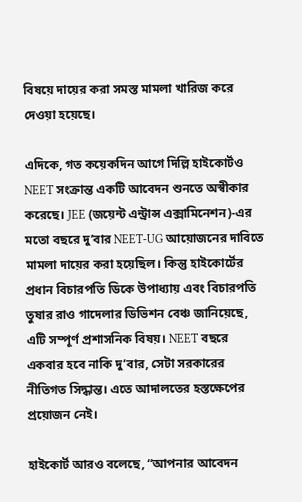বিষয়ে দায়ের করা সমস্ত মামলা খারিজ করে দেওয়া হয়েছে।

এদিকে, গত কয়েকদিন আগে দিল্লি হাইকোর্টও NEET সংক্রান্ত একটি আবেদন শুনতে অস্বীকার করেছে। JEE (জয়েন্ট এন্ট্রান্স এক্সামিনেশন)-এর মতো বছরে দু’বার NEET-UG আয়োজনের দাবিতে মামলা দায়ের করা হয়েছিল। কিন্তু হাইকোর্টের প্রধান বিচারপতি ডিকে উপাধ্যায় এবং বিচারপতি তুষার রাও গাদেলার ডিভিশন বেঞ্চ জানিয়েছে, এটি সম্পূর্ণ প্রশাসনিক বিষয়। NEET বছরে একবার হবে নাকি দু’বার, সেটা সরকারের নীতিগত সিদ্ধান্ত। এতে আদালতের হস্তক্ষেপের প্রয়োজন নেই।

হাইকোর্ট আরও বলেছে, “আপনার আবেদন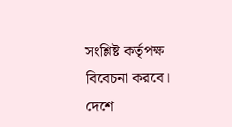সংশ্লিষ্ট কর্তৃপক্ষ বিবেচনা করবে। দেশে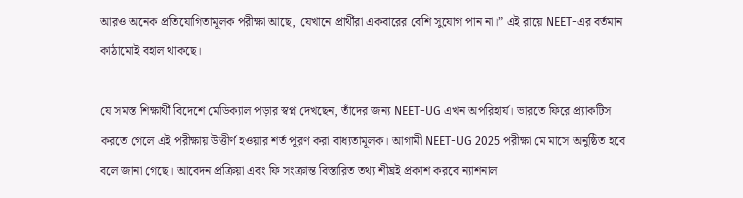আরও অনেক প্রতিযোগিতামূলক পরীক্ষা আছে, যেখানে প্রার্থীরা একবারের বেশি সুযোগ পান না।” এই রায়ে NEET-এর বর্তমান কাঠামোই বহাল থাকছে।

যে সমস্ত শিক্ষার্থী বিদেশে মেডিক্যাল পড়ার স্বপ্ন দেখছেন, তাঁদের জন্য NEET-UG এখন অপরিহার্য। ভারতে ফিরে প্র্যাকটিস করতে গেলে এই পরীক্ষায় উত্তীর্ণ হওয়ার শর্ত পূরণ করা বাধ্যতামূলক। আগামী NEET-UG 2025 পরীক্ষা মে মাসে অনুষ্ঠিত হবে বলে জানা গেছে। আবেদন প্রক্রিয়া এবং ফি সংক্রান্ত বিস্তারিত তথ্য শীঘ্রই প্রকাশ করবে ন্যাশনাল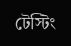টেস্টিং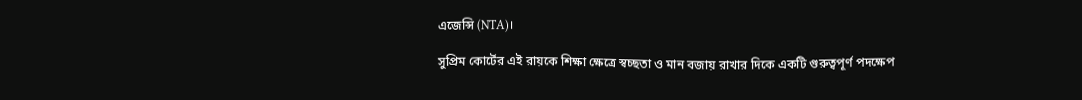এজেন্সি (NTA)।

সুপ্রিম কোর্টের এই রায়কে শিক্ষা ক্ষেত্রে স্বচ্ছতা ও মান বজায় রাখার দিকে একটি গুরুত্বপূর্ণ পদক্ষেপ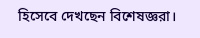হিসেবে দেখছেন বিশেষজ্ঞরা।